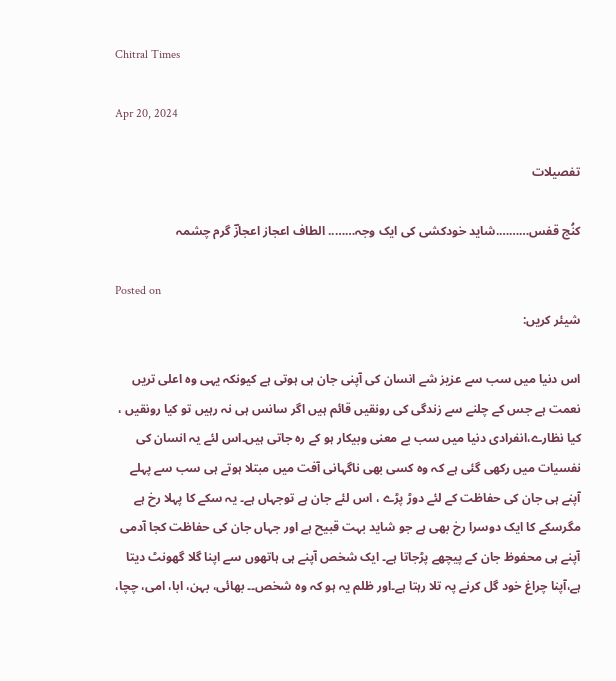Chitral Times

Apr 20, 2024

تفصيلات

کنُج قفس……….شاید خودکشی کی ایک وجہ…….. الطاف اعجاز اعجازؔ گرم چشمہ

Posted on
شیئر کریں:

اس دنیا میں سب سے عزیز شے انسان کی آپنی جان ہی ہوتی ہے کیونکہ یہی وہ اعلی تریں نعمت ہے جس کے چلنے سے زندگی کی رونقیں قائم ہیں اگر سانس ہی نہ رہیں تو کیا رونقیں ، کیا نظارے،انفرادی دنیا میں سب بے معنی وبیکار ہو کے رہ جاتی ہیں۔اس لئے یہ انسان کی نفسیات میں رکھی گئی ہے کہ وہ کسی بھی ناگہانی آفت میں مبتلا ہوتے ہی سب سے پہلے آپنے ہی جان کی حفاظت کے لئے دوڑ پڑے ، اس لئے جان ہے توجہاں ہے۔ یہ سکے کا پہلا رخ ہے مگرسکے کا ایک دوسرا رخ بھی ہے جو شاید بہت قبیح ہے اور جہاں جان کی حفاظت کجا آدمی آپنے ہی محفوظ جان کے پیچھے پڑجاتا ہے۔ ایک شخص آپنے ہی ہاتھوں سے اپنا گلا گھونٹ دیتا ہے،آپنا چراغ خود گل کرنے پہ تلا رہتا ہے۔اور ظلم یہ ہو کہ وہ شخص۔۔ بھائی، بہن، ابا، امی، چچا،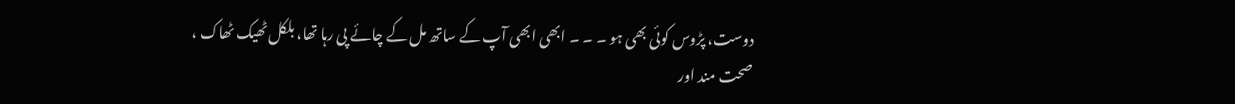دوست، پڑوس کوئی بھی ہو ۔ ۔ ۔ ابھی ابھی آپ کے ساتھ مل کے چائے پی رہا تھا، بلکل ٹھیک ٹھاک ، صحت مند اور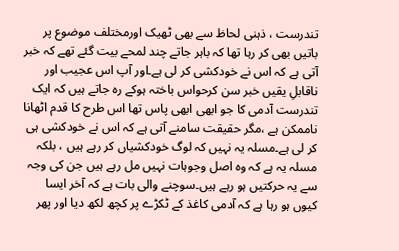تندرست ، ذہنی لحاظ سے بھی ٹھیک اورمختلف موضوع پر باتیں بھی کر رہا تھا کہ باہر جاتے چند لمحے بیت گئے تھے کہ خبر آتی ہے کہ اس نے خودکشی کر لی ہے۔اور آپ اس عجیب اور ناقابلِ یقیں خبر سن کرحواس باختہ ہوکے رہ جاتے ہیں کہ ایک تندرست آدمی کا جو ابھی ابھی پاس تھا اس طرح کا قدم اٹھانا ناممکن ہے ،مگر حقیقت سامنے آتی ہے کہ اس نے خودکشی ہی کر لی ہے۔مسلہ یہ نہیں کہ لوگ خودکشیاں کر رہے ہیں ، بلکہ مسلہ یہ ہے کہ وہ اصل وجوہات نہیں مل رہے ہیں جن کی وجہ سے یہ حرکتیں ہو رہے ہیں۔سوچنے والی بات ہے کہ آخر ایسا کیوں ہو رہا ہے کہ آدمی کاغذ کے ٹکڑے پر کچھ لکھ دیا اور پھر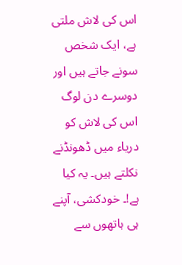اس کی لاش ملتی ہے، ایک شخص سونے جاتے ہیں اور دوسرے دن لوگ اس کی لاش کو دریاء میں ڈھونڈنے نکلتے ہیں۔ یہ کیا ہے!۔ خودکشی، آپنے ہی ہاتھوں سے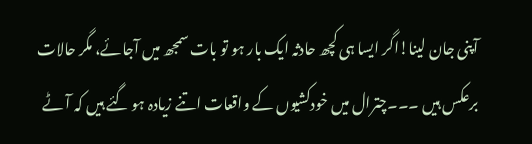آپنی جان لینا!اگر ایسا ہی کچھ حادثہ ایک بار ہو تو بات سمجھ میں آجائے، مگر حالات برعکس ہیں ۔۔۔چترال میں خودکشیوں کے واقعات اتنے زیادہ ہو گئے ہیں کہ آٹے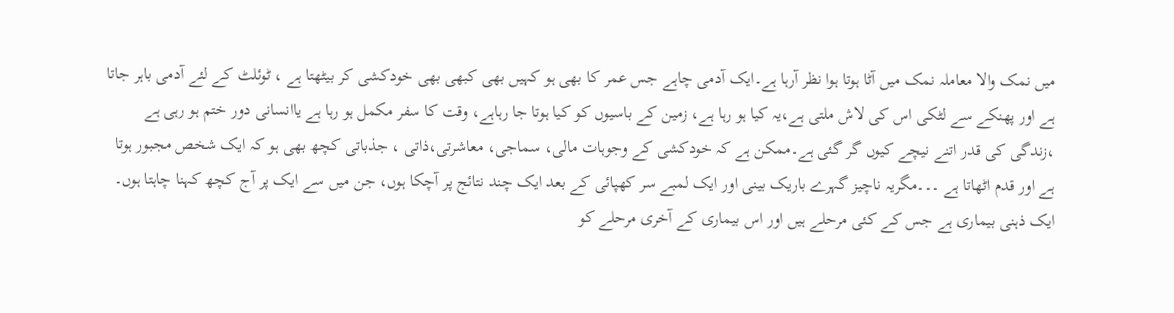میں نمک والا معاملہ نمک میں آٹا ہوتا ہوا نظر آرہا ہے۔ایک آدمی چاہے جس عمر کا بھی ہو کہیں بھی کبھی بھی خودکشی کر بیٹھتا ہے ، ٹوئلٹ کے لئے آدمی باہر جاتا ہے اور پھنکے سے لٹکی اس کی لاش ملتی ہے،یہ کیا ہو رہا ہے، زمین کے باسیوں کو کیا ہوتا جا رہاہے، وقت کا سفر مکمل ہو رہا ہے یاانسانی دور ختم ہو رہی ہے ،زندگی کی قدر اتنے نیچے کیوں گر گئی ہے۔ممکن ہے کہ خودکشی کے وجوہات مالی، سماجی، معاشرتی،ذاتی ، جذباتی کچھ بھی ہو کہ ایک شخص مجبور ہوتا ہے اور قدم اٹھاتا ہے ۔۔۔مگریہ ناچیز گہرے باریک بینی اور ایک لمبے سر کھپائی کے بعد ایک چند نتائج پر آچکا ہوں، جن میں سے ایک پر آج کچھ کہنا چاہتا ہوں۔ ایک ذہنی بیماری ہے جس کے کئی مرحلے ہیں اور اس بیماری کے آخری مرحلے کو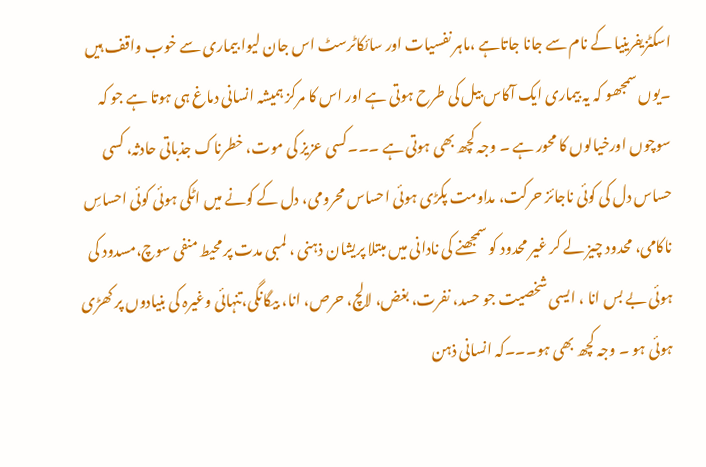اسکٹزیفرینیا کے نام سے جانا جاتاہے ،ماہر نفسیات اور سائکاٹرسٹ اس جان لیوا بیماری سے خوب واقف ہیں ۔یوں سمجھو کہ یہ بیماری ایک آکاس بیل کی طرح ہوتی ہے اور اس کا مرکز ہمیشہ انسانی دماغ ہی ہوتا ہے جو کہ سوچوں اورخیالوں کا محور ہے ۔ وجہ کچھ بھی ہوتی ہے ۔۔۔کسی عزیز کی موت، خطرناک جذباتی حادثہ، کسی حساس دل کی کوئی ناجائز حرکت، مداومت پکڑی ہوئی احساس محرومی، دل کے کونے میں اٹکی ہوئی کوئی احساسِ ناکامی، محدود چیز لے کر غیر محدود کو سمجھنے کی نادانی میں مبتلا پریشان ذہنی ، لمبی مدت پر محیط منفی سوچ،مسدود کی ہوئی بے بس انا ، ایسی شخصیت جو حسد، نفرت، بغض، لالچ، حرص، انا، بیگانگی،تنہائی وغیرہ کی بنیادوں پر کھڑی ہوئی ہو ۔ وجہ کچھ بھی ہو۔۔۔کہ انسانی ذہن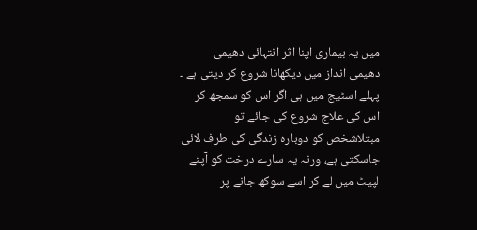میں یہ بیماری اپنا اثر انتہائی دھیمی دھیمی انداز میں دیکھانا شروع کر دیتی ہے ۔ پہلے اسٹیج میں ہی اگر اس کو سمجھ کر اس کی علاج شروع کی جائے تو مبتلاشخص کو دوبارہ زندگی کی طرف لائی جاسکتی ہے، ورنہ یہ سارے درخت کو آپنے لپیٹ میں لے کر اسے سوکھ جانے پر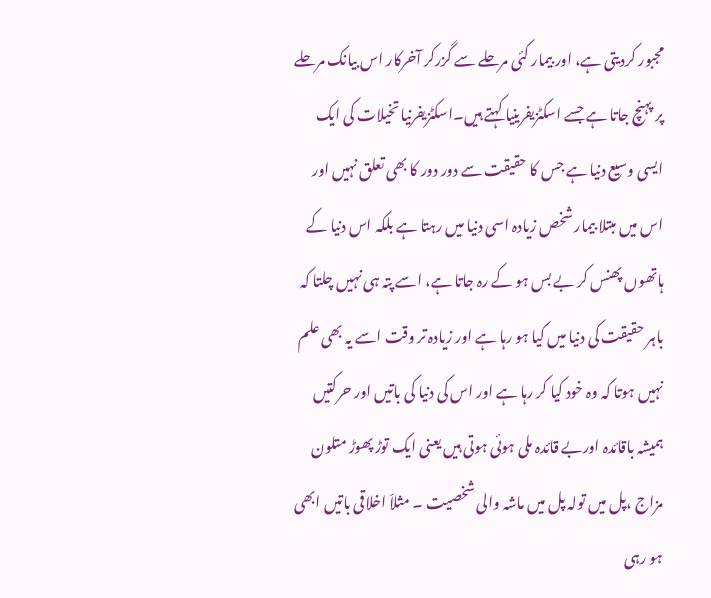مجبور کردیتی ہے، اور بیمار کئی مرحلے سے گزرکر آخرکار اس بیانک مرحلے پر پہنچ جاتا ہے جسے اسکٹزیفرینیا کہتے ہیں۔اسکٹزیفرنیا تخیلات کی ایک ایسی وسیع دنیا ہے جس کا حقیقت سے دور دور کا بھی تعلق نہیں اور اس میں مبتلا بیمار شخص زیادہ اسی دنیا میں رہتا ہے بلکہ اس دنیا کے ہاتھوں پھنس کر بے بس ہو کے رہ جاتا ہے، اسے پتہ ہی نہیں چلتا کہ باہر حقیقت کی دنیا میں کیا ہو رہا ہے اور زیادہ تر وقت اسے یہ بھی علم نہیں ہوتا کہ وہ خود کیا کر رہا ہے اور اس کی دنیا کی باتیں اور حرکتیں ہمیشہ باقائدہ اوربے قائدہ ملی ہوئی ہوتی ہیں یعنی ایک توڑ پھوڑ متلون مزاج ،پل میں تولہ پل میں ماشہ والی شخصیت ۔ مثلاّ اخلاقی باتیں ابھی ہو رہی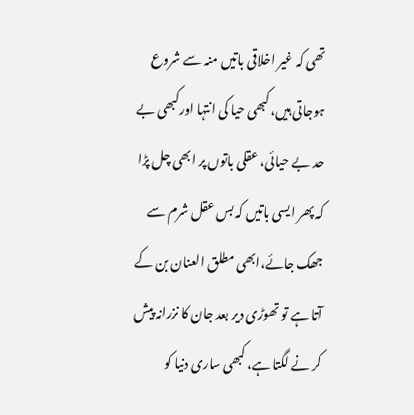تھی کہ غیر اخلاقی باتیں منہ سے شروع ہوجاتی ہیں،کبھی حیا کی انتہا اورکبھی بے حد بے حیائی، عقلی باتوں پر ابھی چل پڑا کہ پھر ایسی باتیں کہ بس عقل شرم سے جھک جائے،ابھی مطلق العنان بن کے آتا ہے تو تھوڑی دیر بعد جان کا نزرانہ پیش کر نے لگتا ہے، کبھی ساری دنیا کو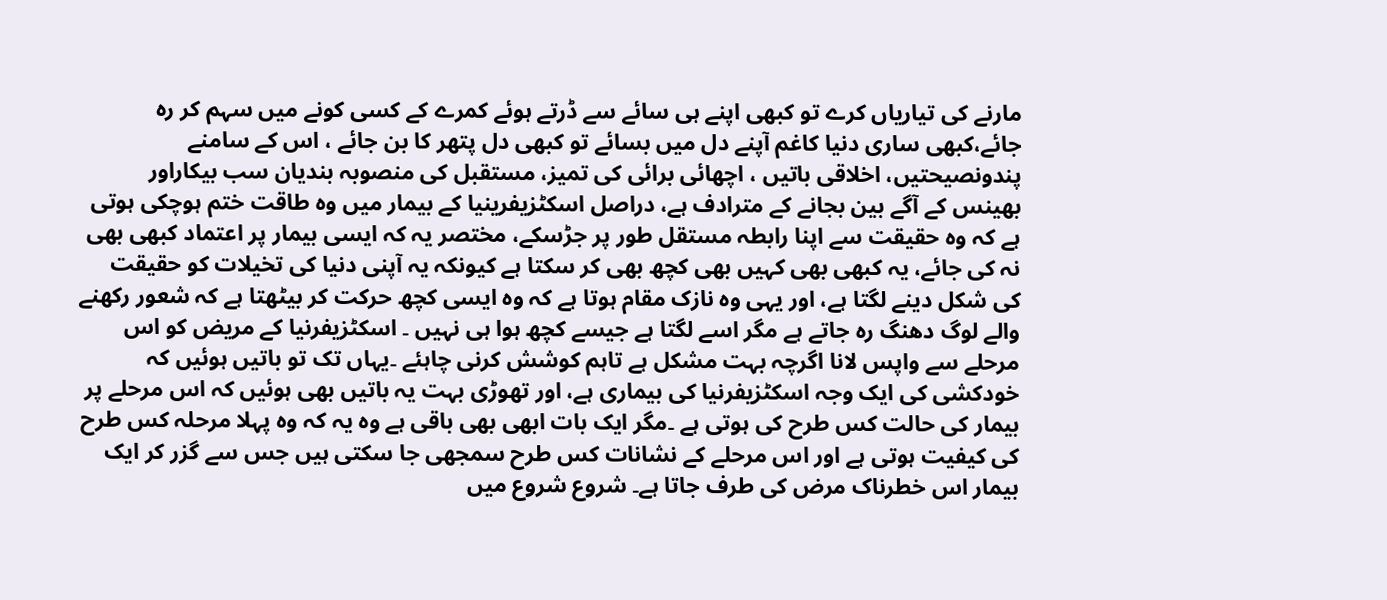مارنے کی تیاریاں کرے تو کبھی اپنے ہی سائے سے ڈرتے ہوئے کمرے کے کسی کونے میں سہم کر رہ جائے،کبھی ساری دنیا کاغم آپنے دل میں بسائے تو کبھی دل پتھر کا بن جائے ، اس کے سامنے پندونصیحتیں، اخلاقی باتیں ، اچھائی برائی کی تمیز، مستقبل کی منصوبہ بندیان سب بیکاراور بھینس کے آگے بین بجانے کے مترادف ہے، دراصل اسکٹزیفرینیا کے بیمار میں وہ طاقت ختم ہوچکی ہوتی ہے کہ وہ حقیقت سے اپنا رابطہ مستقل طور پر جڑسکے، مختصر یہ کہ ایسی بیمار پر اعتماد کبھی بھی نہ کی جائے، یہ کبھی بھی کہیں بھی کچھ بھی کر سکتا ہے کیونکہ یہ آپنی دنیا کی تخیلات کو حقیقت کی شکل دینے لگتا ہے، اور یہی وہ نازک مقام ہوتا ہے کہ وہ ایسی کچھ حرکت کر بیٹھتا ہے کہ شعور رکھنے والے لوگ دھنگ رہ جاتے ہے مگر اسے لگتا ہے جیسے کچھ ہوا ہی نہیں ۔ اسکٹزیفرنیا کے مریض کو اس مرحلے سے واپس لانا اگرچہ بہت مشکل ہے تاہم کوشش کرنی چاہئے ۔یہاں تک تو باتیں ہوئیں کہ خودکشی کی ایک وجہ اسکٹزیفرنیا کی بیماری ہے، اور تھوڑی بہت یہ باتیں بھی ہوئیں کہ اس مرحلے پر بیمار کی حالت کس طرح کی ہوتی ہے ۔مگر ایک بات ابھی بھی باقی ہے وہ یہ کہ وہ پہلا مرحلہ کس طرح کی کیفیت ہوتی ہے اور اس مرحلے کے نشانات کس طرح سمجھی جا سکتی ہیں جس سے گزر کر ایک بیمار اس خطرناک مرض کی طرف جاتا ہے۔ شروع شروع میں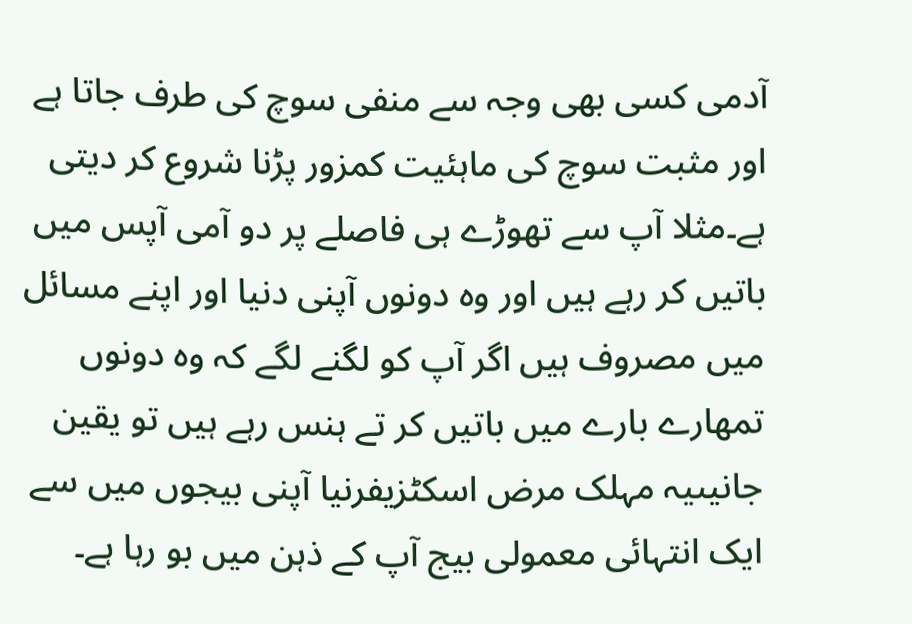آدمی کسی بھی وجہ سے منفی سوچ کی طرف جاتا ہے اور مثبت سوچ کی ماہئیت کمزور پڑنا شروع کر دیتی ہے۔مثلا آپ سے تھوڑے ہی فاصلے پر دو آمی آپس میں باتیں کر رہے ہیں اور وہ دونوں آپنی دنیا اور اپنے مسائل میں مصروف ہیں اگر آپ کو لگنے لگے کہ وہ دونوں تمھارے بارے میں باتیں کر تے ہنس رہے ہیں تو یقین جانیںیہ مہلک مرض اسکٹزیفرنیا آپنی بیجوں میں سے ایک انتہائی معمولی بیج آپ کے ذہن میں بو رہا ہے۔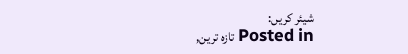شیئر کریں:
Posted in تازہ ترین,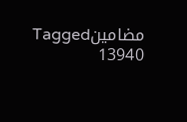مضامینTagged
13940